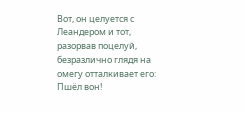Вот, он целуется с Леандером и тот, разорвав поцелуй, безразлично глядя на омегу отталкивает его: Пшёл вон!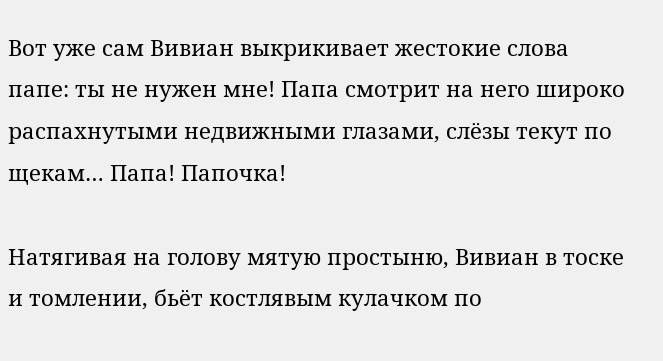Вот уже сам Вивиан выкрикивает жестокие слова папе: ты не нужен мне! Папа смотрит на него широко распахнутыми недвижными глазами, слёзы текут по щекам… Папа! Папочка!

Натягивая на голову мятую простыню, Вивиан в тоске и томлении, бьёт костлявым кулачком по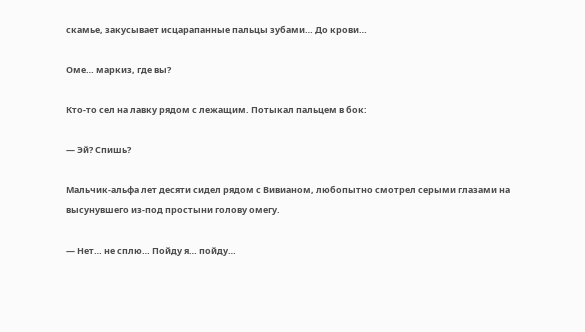скамье, закусывает исцарапанные пальцы зубами… До крови…

Оме… маркиз, где вы?

Кто-то сел на лавку рядом с лежащим. Потыкал пальцем в бок:

— Эй? Спишь?

Мальчик-альфа лет десяти сидел рядом с Вивианом, любопытно смотрел серыми глазами на высунувшего из-под простыни голову омегу.

— Нет… не сплю… Пойду я… пойду…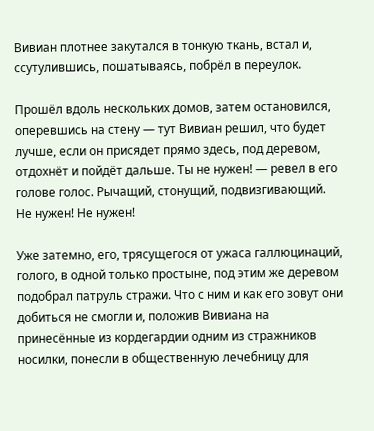Вивиан плотнее закутался в тонкую ткань, встал и, ссутулившись, пошатываясь, побрёл в переулок.

Прошёл вдоль нескольких домов, затем остановился, оперевшись на стену — тут Вивиан решил, что будет лучше, если он присядет прямо здесь, под деревом, отдохнёт и пойдёт дальше. Ты не нужен! — ревел в его голове голос. Рычащий, стонущий, подвизгивающий. Не нужен! Не нужен!

Уже затемно, его, трясущегося от ужаса галлюцинаций, голого, в одной только простыне, под этим же деревом подобрал патруль стражи. Что с ним и как его зовут они добиться не смогли и, положив Вивиана на принесённые из кордегардии одним из стражников носилки, понесли в общественную лечебницу для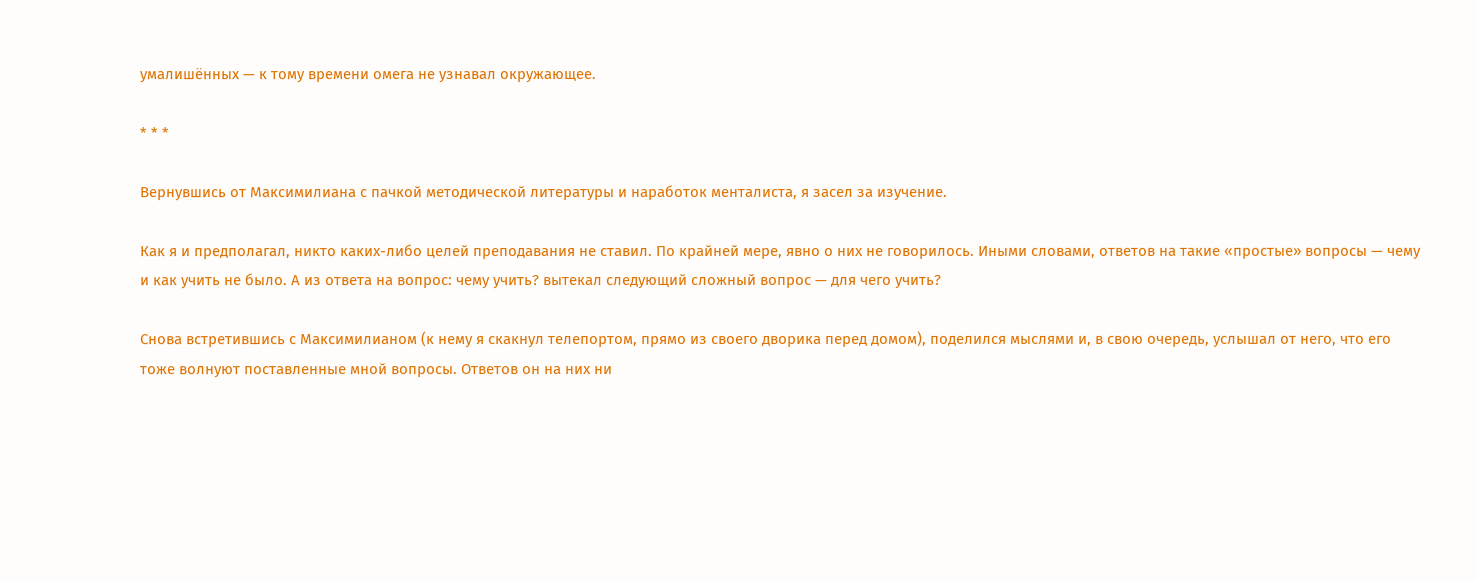умалишённых — к тому времени омега не узнавал окружающее.

* * *

Вернувшись от Максимилиана с пачкой методической литературы и наработок менталиста, я засел за изучение.

Как я и предполагал, никто каких-либо целей преподавания не ставил. По крайней мере, явно о них не говорилось. Иными словами, ответов на такие «простые» вопросы — чему и как учить не было. А из ответа на вопрос: чему учить? вытекал следующий сложный вопрос — для чего учить?

Снова встретившись с Максимилианом (к нему я скакнул телепортом, прямо из своего дворика перед домом), поделился мыслями и, в свою очередь, услышал от него, что его тоже волнуют поставленные мной вопросы. Ответов он на них ни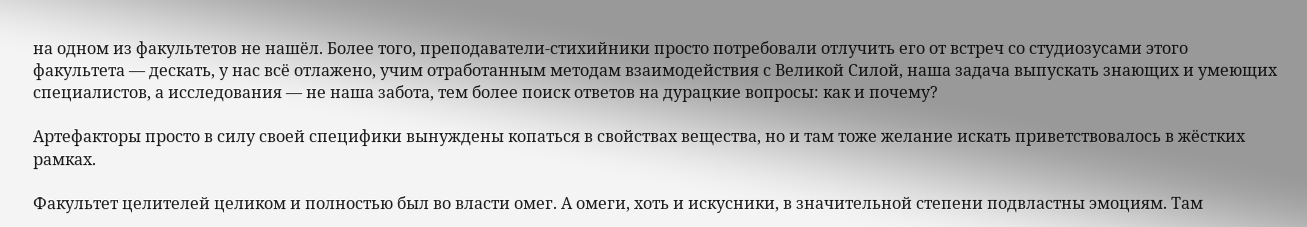на одном из факультетов не нашёл. Более того, преподаватели-стихийники просто потребовали отлучить его от встреч со студиозусами этого факультета — дескать, у нас всё отлажено, учим отработанным методам взаимодействия с Великой Силой, наша задача выпускать знающих и умеющих специалистов, а исследования — не наша забота, тем более поиск ответов на дурацкие вопросы: как и почему?

Артефакторы просто в силу своей специфики вынуждены копаться в свойствах вещества, но и там тоже желание искать приветствовалось в жёстких рамках.

Факультет целителей целиком и полностью был во власти омег. А омеги, хоть и искусники, в значительной степени подвластны эмоциям. Там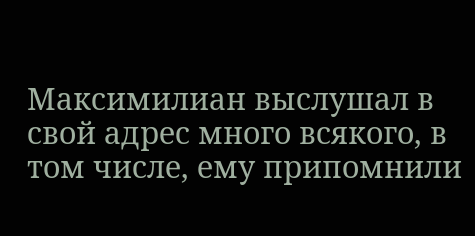Максимилиан выслушал в свой адрес много всякого, в том числе, ему припомнили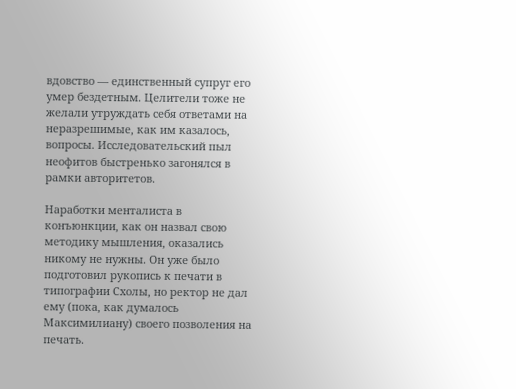вдовство — единственный супруг его умер бездетным. Целители тоже не желали утруждать себя ответами на неразрешимые, как им казалось, вопросы. Исследовательский пыл неофитов быстренько загонялся в рамки авторитетов.

Наработки менталиста в конъюнкции, как он назвал свою методику мышления, оказались никому не нужны. Он уже было подготовил рукопись к печати в типографии Схолы, но ректор не дал ему (пока, как думалось Максимилиану) своего позволения на печать.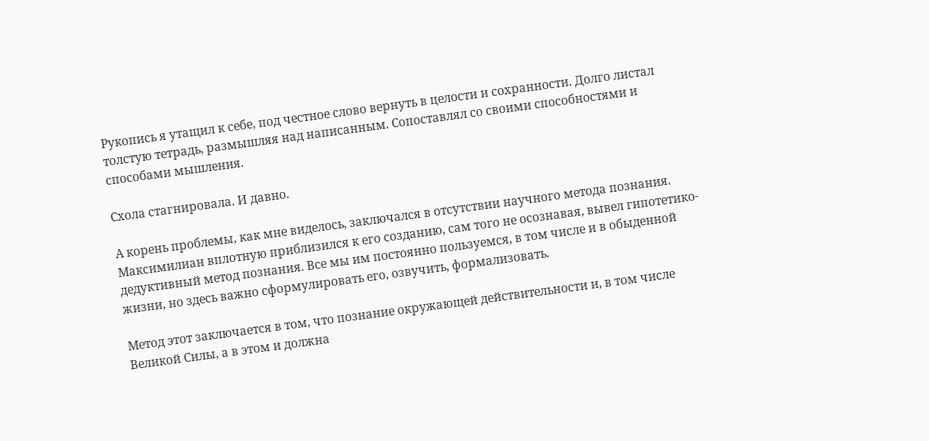Рукопись я утащил к себе, под честное слово вернуть в целости и сохранности. Долго листал толстую тетрадь, размышляя над написанным. Сопоставлял со своими способностями и способами мышления.

Схола стагнировала. И давно.

А корень проблемы, как мне виделось, заключался в отсутствии научного метода познания. Максимилиан вплотную приблизился к его созданию, сам того не осознавая, вывел гипотетико-дедуктивный метод познания. Все мы им постоянно пользуемся, в том числе и в обыденной жизни, но здесь важно сформулировать его, озвучить, формализовать.

Метод этот заключается в том, что познание окружающей действительности и, в том числе Великой Силы, а в этом и должна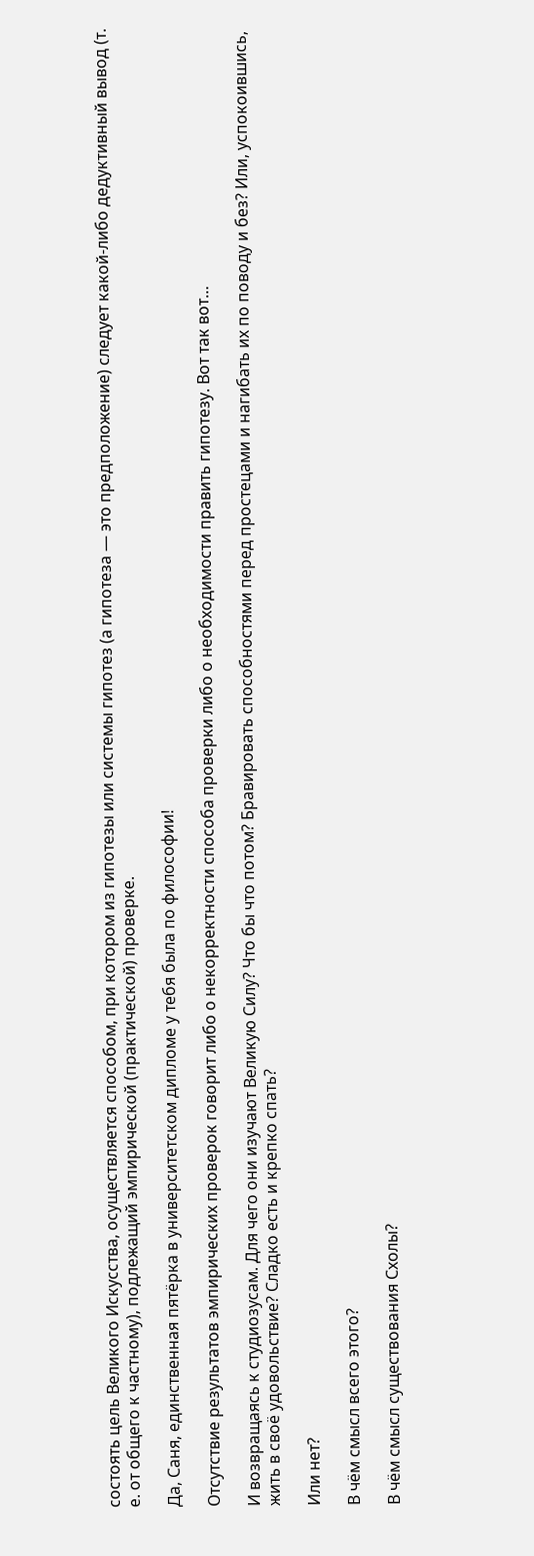состоять цель Великого Искусства, осуществляется способом, при котором из гипотезы или системы гипотез (а гипотеза — это предположение) следует какой-либо дедуктивный вывод (т. е. от общего к частному), подлежащий эмпирической (практической) проверке.

Да, Саня, единственная пятёрка в университетском дипломе у тебя была по философии!

Отсутствие результатов эмпирических проверок говорит либо о некорректности способа проверки либо о необходимости править гипотезу. Вот так вот…

И возвращаясь к студиозусам. Для чего они изучают Великую Силу? Что бы что потом? Бравировать способностями перед простецами и нагибать их по поводу и без? Или, успокоившись, жить в своё удовольствие? Сладко есть и крепко спать?

Или нет?

В чём смысл всего этого?

В чём смысл существования Схолы?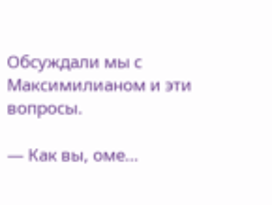Обсуждали мы с Максимилианом и эти вопросы.

— Как вы, оме…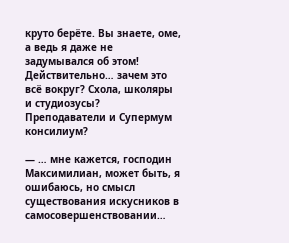круто берёте. Вы знаете, оме, а ведь я даже не задумывался об этом! Действительно… зачем это всё вокруг? Схола, школяры и студиозусы? Преподаватели и Супермум консилиум?

— … мне кажется, господин Максимилиан, может быть, я ошибаюсь, но смысл существования искусников в самосовершенствовании…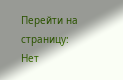Перейти на страницу:
Нет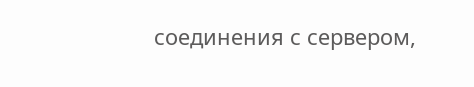соединения с сервером,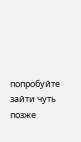попробуйте зайти чуть позже